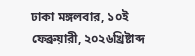ঢাকা মঙ্গলবার, ১০ই ফেব্রুয়ারী, ২০২৬খ্রিষ্টাব্দ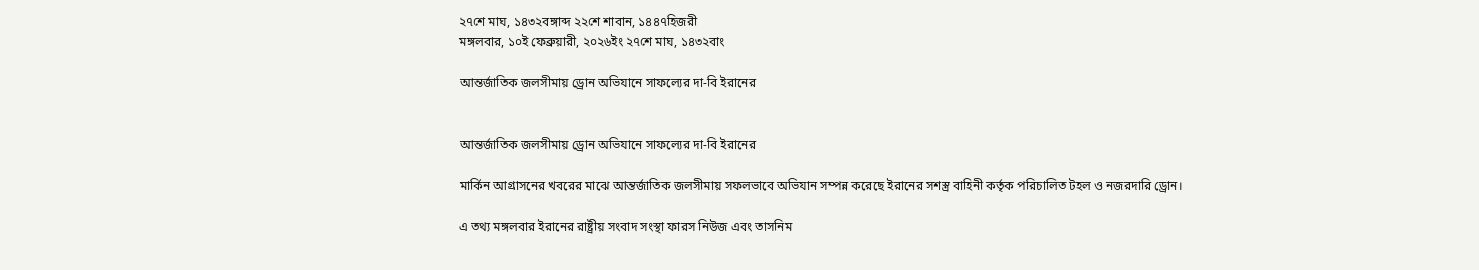২৭শে মাঘ, ১৪৩২বঙ্গাব্দ ২২শে শাবান, ১৪৪৭হিজরী
মঙ্গলবার, ১০ই ফেব্রুয়ারী, ২০২৬ইং ২৭শে মাঘ, ১৪৩২বাং

আন্তর্জাতিক জলসীমায় ড্রোন অভিযানে সাফল্যের দা-বি ইরানের


আন্তর্জাতিক জলসীমায় ড্রোন অভিযানে সাফল্যের দা-বি ইরানের

মার্কিন আগ্রাসনের খবরের মাঝে আন্তর্জাতিক জলসীমায় সফলভাবে অভিযান সম্পন্ন করেছে ইরানের সশস্ত্র বাহিনী কর্তৃক পরিচালিত টহল ও নজরদারি ড্রোন।

এ তথ্য মঙ্গলবার ইরানের রাষ্ট্রীয় সংবাদ সংস্থা ফারস নিউজ এবং তাসনিম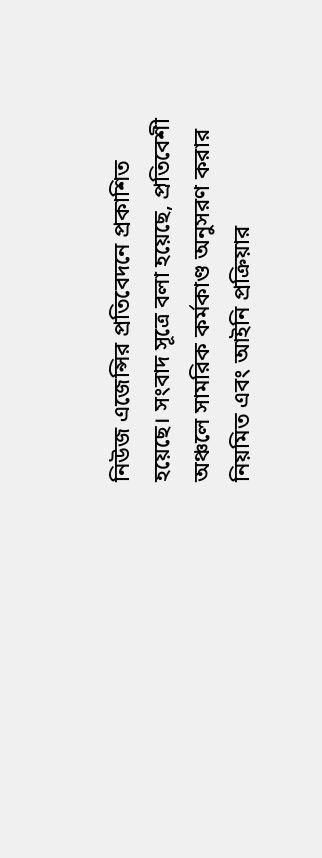নিউজ এজেন্সির প্রতিবেদনে প্রকাশিত হয়েছে। সংবাদ সূত্রে বলা হয়েছে, প্রতিবেশী অঞ্চলে সামরিক কর্মকাণ্ড অনুসরণ করার নিয়মিত এবং আইনি প্রক্রিয়ার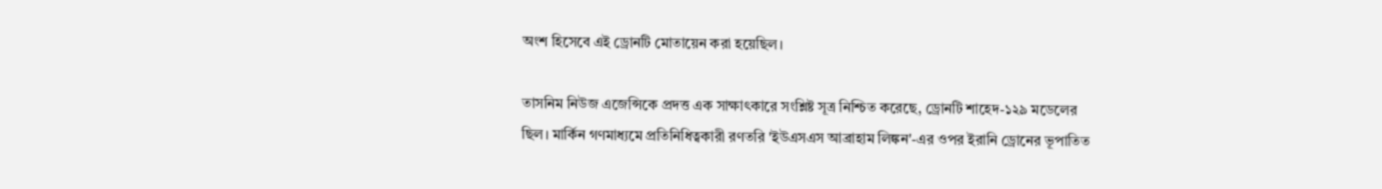অংশ হিসেবে এই ড্রোনটি মোতায়েন করা হয়েছিল।

তাসনিম নিউজ এজেন্সিকে প্রদত্ত এক সাক্ষাৎকারে সংশ্লিষ্ট সূত্র নিশ্চিত করেছে, ড্রোনটি শাহেদ-১২৯ মডেলের ছিল। মার্কিন গণমাধ্যমে প্রতিনিধিত্বকারী রণতরি 'ইউএসএস আব্রাহাম লিঙ্কন'-এর ওপর ইরানি ড্রোনের ভূপাতিত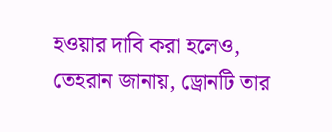হওয়ার দাবি করা হলেও, তেহরান জানায়, ড্রোনটি তার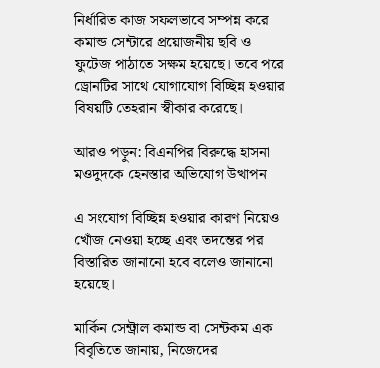নির্ধারিত কাজ সফলভাবে সম্পন্ন করে কমান্ড সেন্টারে প্রয়োজনীয় ছবি ও ফুটেজ পাঠাতে সক্ষম হয়েছে। তবে পরে ড্রোনটির সাথে যোগাযোগ বিচ্ছিন্ন হওয়ার বিষয়টি তেহরান স্বীকার করেছে।

আরও পড়ুন: বিএনপির বিরুদ্ধে হাসনা মওদুদকে হেনস্তার অভিযোগ উত্থাপন

এ সংযোগ বিচ্ছিন্ন হওয়ার কারণ নিয়েও খোঁজ নেওয়া হচ্ছে এবং তদন্তের পর বিস্তারিত জানানো হবে বলেও জানানো হয়েছে।

মার্কিন সেন্ট্রাল কমান্ড বা সেন্টকম এক বিবৃতিতে জানায়, নিজেদের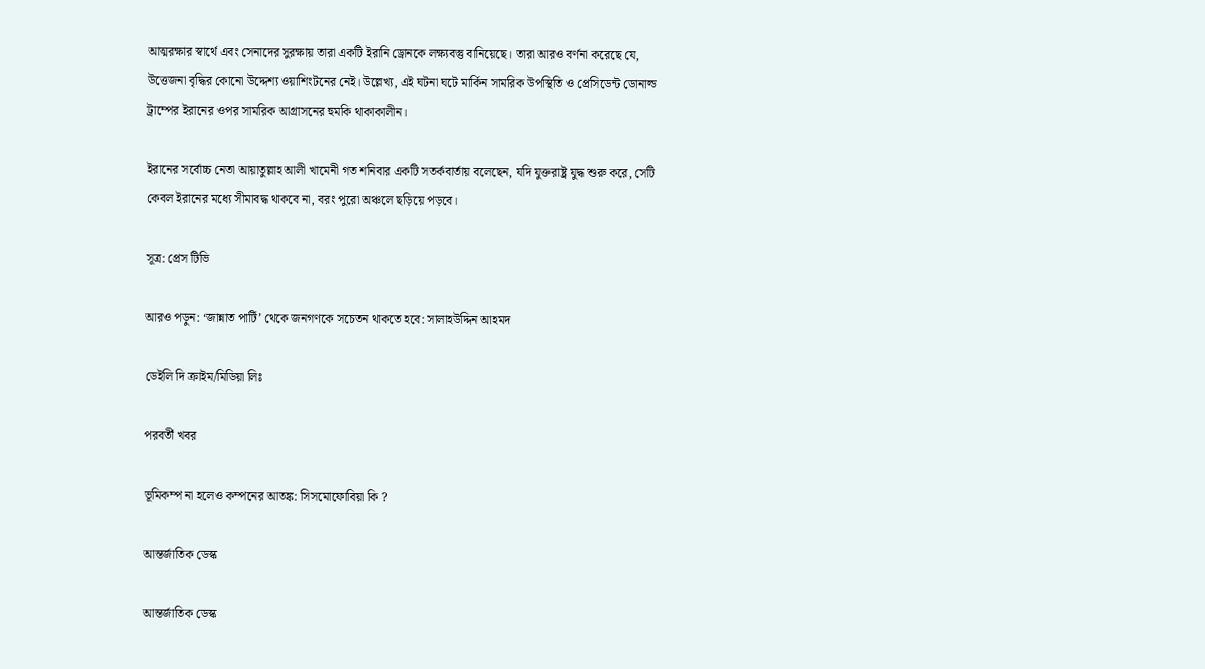আত্মরক্ষার স্বার্থে এবং সেনাদের সুরক্ষায় তারা একটি ইরানি ড্রোনকে লক্ষ্যবস্তু বানিয়েছে। তারা আরও বর্ণনা করেছে যে, উত্তেজনা বৃদ্ধির কোনো উদ্দেশ্য ওয়াশিংটনের নেই। উল্লেখ্য, এই ঘটনা ঘটে মার্কিন সামরিক উপস্থিতি ও প্রেসিডেন্ট ডোনাল্ড ট্রাম্পের ইরানের ওপর সামরিক আগ্রাসনের হুমকি থাকাকালীন।

ইরানের সর্বোচ্চ নেতা আয়াতুল্লাহ আলী খামেনী গত শনিবার একটি সতর্কবার্তায় বলেছেন, যদি যুক্তরাষ্ট্র যুদ্ধ শুরু করে, সেটি কেবল ইরানের মধ্যে সীমাবদ্ধ থাকবে না, বরং পুরো অঞ্চলে ছড়িয়ে পড়বে।

সূত্র: প্রেস টিভি

আরও পড়ুন: ‘জান্নাত পার্টি’ থেকে জনগণকে সচেতন থাকতে হবে: সালাহউদ্দিন আহমদ

ডেইলি দি ক্রাইম/মিডিয়া লিঃ

পরবর্তী খবর

ভূমিকম্প না হলেও কম্পনের আতঙ্ক: সিসমোফোবিয়া কি ?

আন্তর্জাতিক ডেস্ক

আন্তর্জাতিক ডেস্ক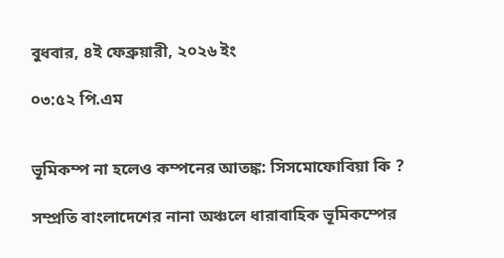বুধবার, ৪ই ফেব্রুয়ারী, ২০২৬ ইং

০৩:৫২ পি.এম


ভূমিকম্প না হলেও কম্পনের আতঙ্ক: সিসমোফোবিয়া কি ?

সম্প্রতি বাংলাদেশের নানা অঞ্চলে ধারাবাহিক ভূমিকম্পের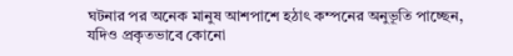ঘটনার পর অনেক মানুষ আশপাশে হঠাৎ কম্পনের অনুভূতি পাচ্ছেন, যদিও প্রকৃতভাবে কোনো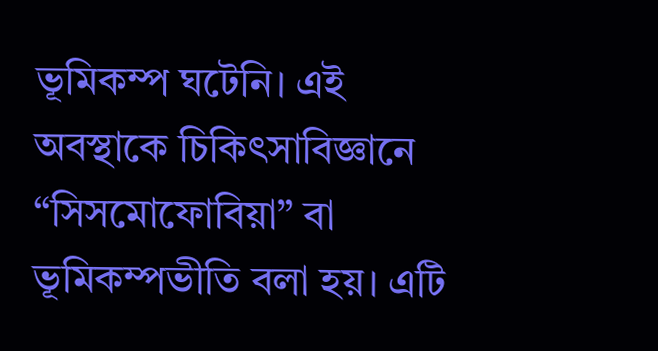ভূমিকম্প ঘটেনি। এই অবস্থাকে চিকিৎসাবিজ্ঞানে “সিসমোফোবিয়া” বা ভূমিকম্পভীতি বলা হয়। এটি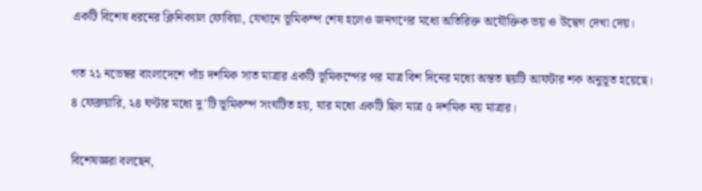একটি বিশেষ ধরনের ক্লিনিক্যাল ফোবিয়া, যেখানে ভূমিকম্প শেষ হলেও জনগণের মধ্যে অতিরিক্ত অযৌক্তিক ভয় ও উদ্বেগ দেখা দেয়।

গত ২১ নভেম্বর বাংলাদেশে পাঁচ দশমিক সাত মাত্রার একটি ভূমিকম্পের পর মাত্র বিশ দিনের মধ্যে অন্তত ছয়টি আফটার শক অনুভূত হয়েছে। ৪ ফেব্রুয়ারি, ২৪ ঘণ্টার মধ্যে দু’টি ভূমিকম্প সংঘটিত হয়, যার মধ্যে একটি ছিল মাত্র ৫ দশমিক নয় মাত্রার।

বিশেষজ্ঞরা বলছেন,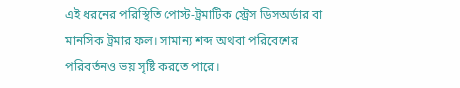এই ধরনের পরিস্থিতি পোস্ট-ট্রমাটিক স্ট্রেস ডিসঅর্ডার বা মানসিক ট্রমার ফল। সামান্য শব্দ অথবা পরিবেশের পরিবর্তনও ভয় সৃষ্টি করতে পারে।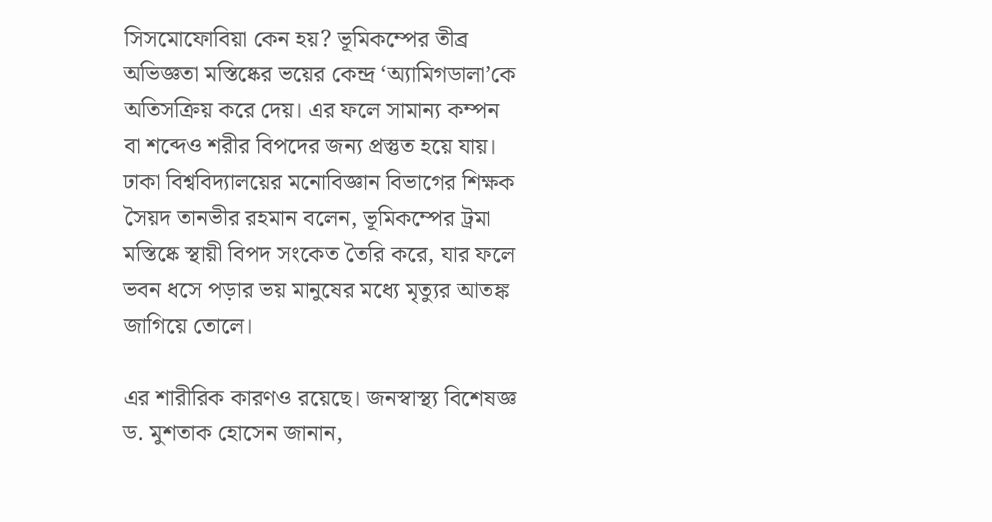সিসমোফোবিয়া কেন হয়? ভূমিকম্পের তীব্র অভিজ্ঞতা মস্তিষ্কের ভয়ের কেন্দ্র ‘অ্যামিগডালা’কে অতিসক্রিয় করে দেয়। এর ফলে সামান্য কম্পন বা শব্দেও শরীর বিপদের জন্য প্রস্তুত হয়ে যায়। ঢাকা বিশ্ববিদ্যালয়ের মনোবিজ্ঞান বিভাগের শিক্ষক সৈয়দ তানভীর রহমান বলেন, ভূমিকম্পের ট্রমা মস্তিষ্কে স্থায়ী বিপদ সংকেত তৈরি করে, যার ফলে ভবন ধসে পড়ার ভয় মানুষের মধ্যে মৃত্যুর আতঙ্ক জাগিয়ে তোলে।

এর শারীরিক কারণও রয়েছে। জনস্বাস্থ্য বিশেষজ্ঞ ড. মুশতাক হোসেন জানান,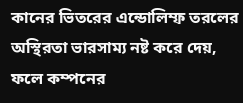কানের ভিতরের এন্ডোলিম্ফ তরলের অস্থিরতা ভারসাম্য নষ্ট করে দেয়, ফলে কম্পনের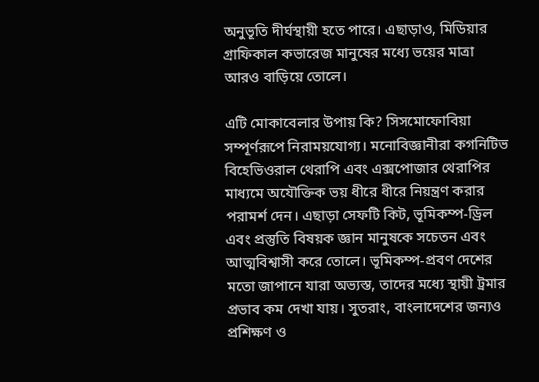অনুভূতি দীর্ঘস্থায়ী হতে পারে। এছাড়াও, মিডিয়ার গ্রাফিকাল কভারেজ মানুষের মধ্যে ভয়ের মাত্রা আরও বাড়িয়ে তোলে।

এটি মোকাবেলার উপায় কি? সিসমোফোবিয়া সম্পূর্ণরূপে নিরাময়যোগ্য। মনোবিজ্ঞানীরা কগনিটিভ বিহেভিওরাল থেরাপি এবং এক্সপোজার থেরাপির মাধ্যমে অযৌক্তিক ভয় ধীরে ধীরে নিয়ন্ত্রণ করার পরামর্শ দেন। এছাড়া সেফটি কিট, ভূমিকম্প-ড্রিল এবং প্রস্তুতি বিষয়ক জ্ঞান মানুষকে সচেতন এবং আত্মবিশ্বাসী করে তোলে। ভূমিকম্প-প্রবণ দেশের মতো জাপানে যারা অভ্যস্ত, তাদের মধ্যে স্থায়ী ট্রমার প্রভাব কম দেখা যায়। সুতরাং, বাংলাদেশের জন্যও প্রশিক্ষণ ও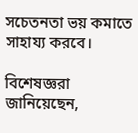সচেতনতা ভয় কমাতে সাহায্য করবে।

বিশেষজ্ঞরা জানিয়েছেন,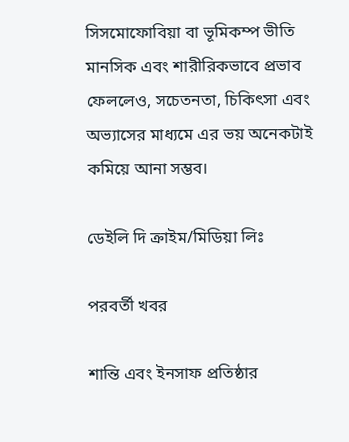সিসমোফোবিয়া বা ভূমিকম্প ভীতি মানসিক এবং শারীরিকভাবে প্রভাব ফেললেও, সচেতনতা, চিকিৎসা এবং অভ্যাসের মাধ্যমে এর ভয় অনেকটাই কমিয়ে আনা সম্ভব।

ডেইলি দি ক্রাইম/মিডিয়া লিঃ

পরবর্তী খবর

শান্তি এবং ইনসাফ প্রতিষ্ঠার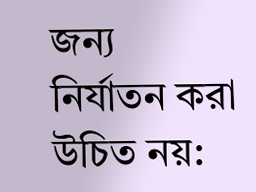জন্য নির্যাতন করা উচিত নয়: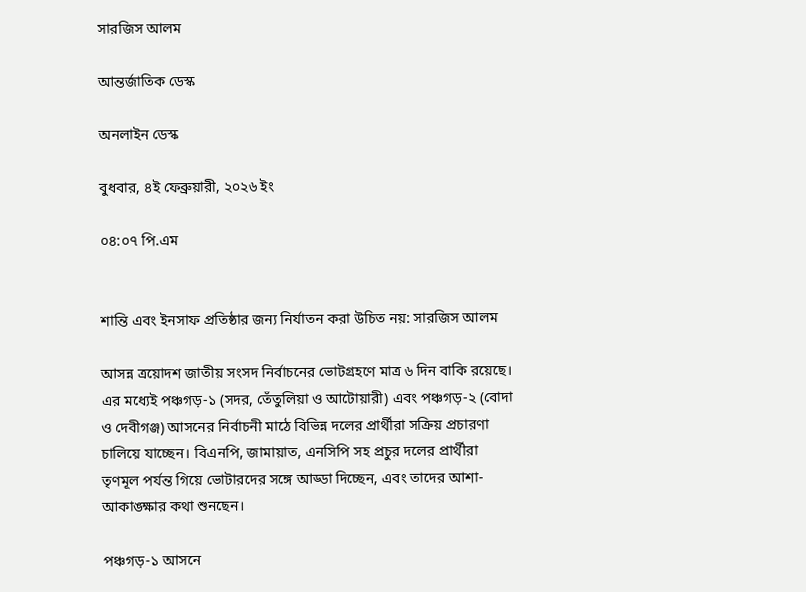সারজিস আলম

আন্তর্জাতিক ডেস্ক

অনলাইন ডেস্ক

বুধবার, ৪ই ফেব্রুয়ারী, ২০২৬ ইং

০৪:০৭ পি.এম


শান্তি এবং ইনসাফ প্রতিষ্ঠার জন্য নির্যাতন করা উচিত নয়: সারজিস আলম

আসন্ন ত্রয়োদশ জাতীয় সংসদ নির্বাচনের ভোটগ্রহণে মাত্র ৬ দিন বাকি রয়েছে। এর মধ্যেই পঞ্চগড়-১ (সদর, তেঁতুলিয়া ও আটোয়ারী) এবং পঞ্চগড়-২ (বোদা ও দেবীগঞ্জ) আসনের নির্বাচনী মাঠে বিভিন্ন দলের প্রার্থীরা সক্রিয় প্রচারণা চালিয়ে যাচ্ছেন। বিএনপি, জামায়াত, এনসিপি সহ প্রচুর দলের প্রার্থীরা তৃণমূল পর্যন্ত গিয়ে ভোটারদের সঙ্গে আড্ডা দিচ্ছেন, এবং তাদের আশা-আকাঙ্ক্ষার কথা শুনছেন।

পঞ্চগড়-১ আসনে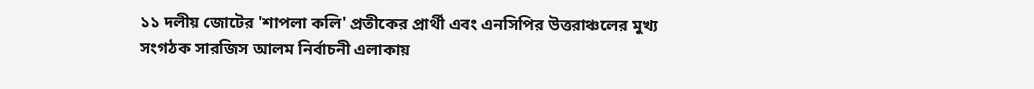১১ দলীয় জোটের 'শাপলা কলি' প্রতীকের প্রার্থী এবং এনসিপির উত্তরাঞ্চলের মুখ্য সংগঠক সারজিস আলম নির্বাচনী এলাকায়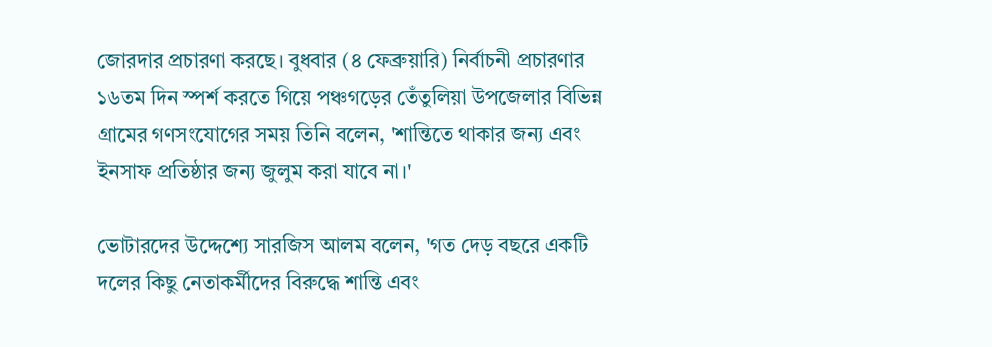জোরদার প্রচারণা করছে। বুধবার (৪ ফেব্রুয়ারি) নির্বাচনী প্রচারণার ১৬তম দিন স্পর্শ করতে গিয়ে পঞ্চগড়ের তেঁতুলিয়া উপজেলার বিভিন্ন গ্রামের গণসংযোগের সময় তিনি বলেন, 'শান্তিতে থাকার জন্য এবং ইনসাফ প্রতিষ্ঠার জন্য জুলুম করা যাবে না।'

ভোটারদের উদ্দেশ্যে সারজিস আলম বলেন, 'গত দেড় বছরে একটি দলের কিছু নেতাকর্মীদের বিরুদ্ধে শান্তি এবং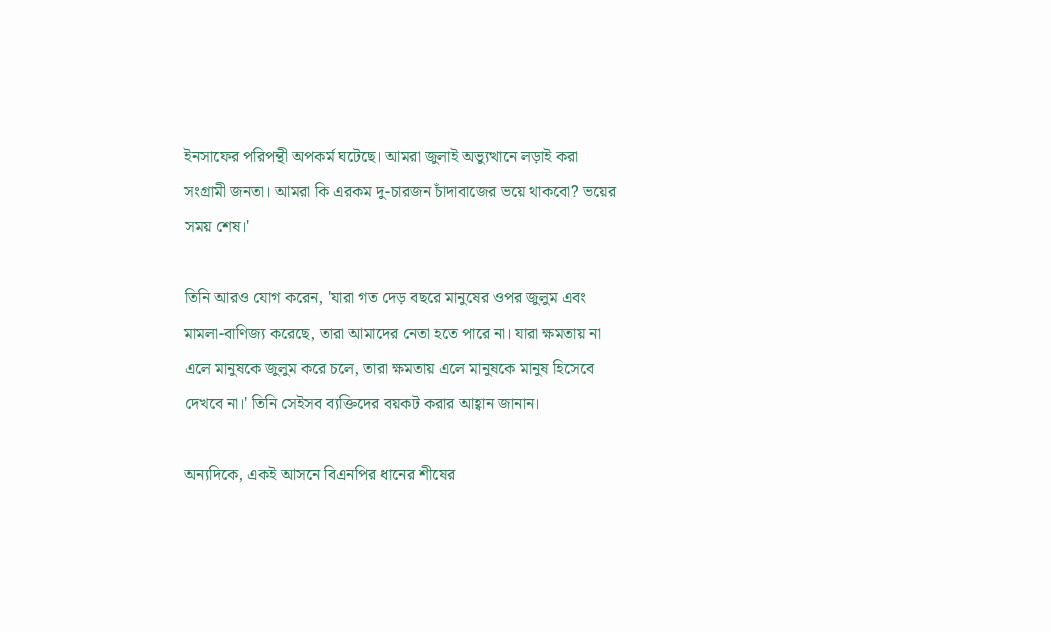ইনসাফের পরিপন্থী অপকর্ম ঘটেছে। আমরা জুলাই অভ্যুত্থানে লড়াই করা সংগ্রামী জনতা। আমরা কি এরকম দু-চারজন চাঁদাবাজের ভয়ে থাকবো? ভয়ের সময় শেষ।'

তিনি আরও যোগ করেন, 'যারা গত দেড় বছরে মানুষের ওপর জুলুম এবং মামলা-বাণিজ্য করেছে, তারা আমাদের নেতা হতে পারে না। যারা ক্ষমতায় না এলে মানুষকে জুলুম করে চলে, তারা ক্ষমতায় এলে মানুষকে মানুষ হিসেবে দেখবে না।' তিনি সেইসব ব্যক্তিদের বয়কট করার আহ্বান জানান।

অন্যদিকে, একই আসনে বিএনপির ধানের শীষের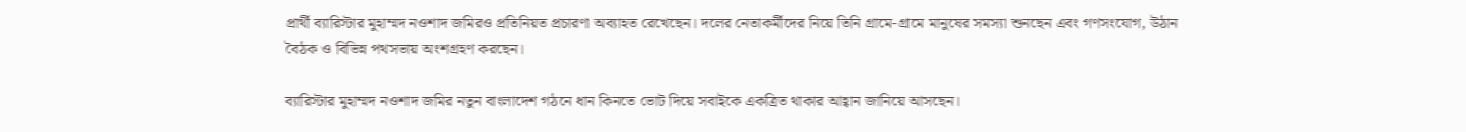প্রার্থী ব্যারিস্টার মুহাম্মদ নওশাদ জমিরও প্রতিনিয়ত প্রচারণা অব্যাহত রেখেছেন। দলের নেতাকর্মীদের নিয়ে তিনি গ্রামে-গ্রামে মানুষের সমস্যা শুনছেন এবং গণসংযোগ, উঠান বৈঠক ও বিভিন্ন পথসভায় অংশগ্রহণ করছেন।

ব্যারিস্টার মুহাম্মদ নওশাদ জমির নতুন বাংলাদেশ গঠনে ধান কিনতে ভোট দিয়ে সবাইকে একত্রিত থাকার আহ্বান জানিয়ে আসছেন।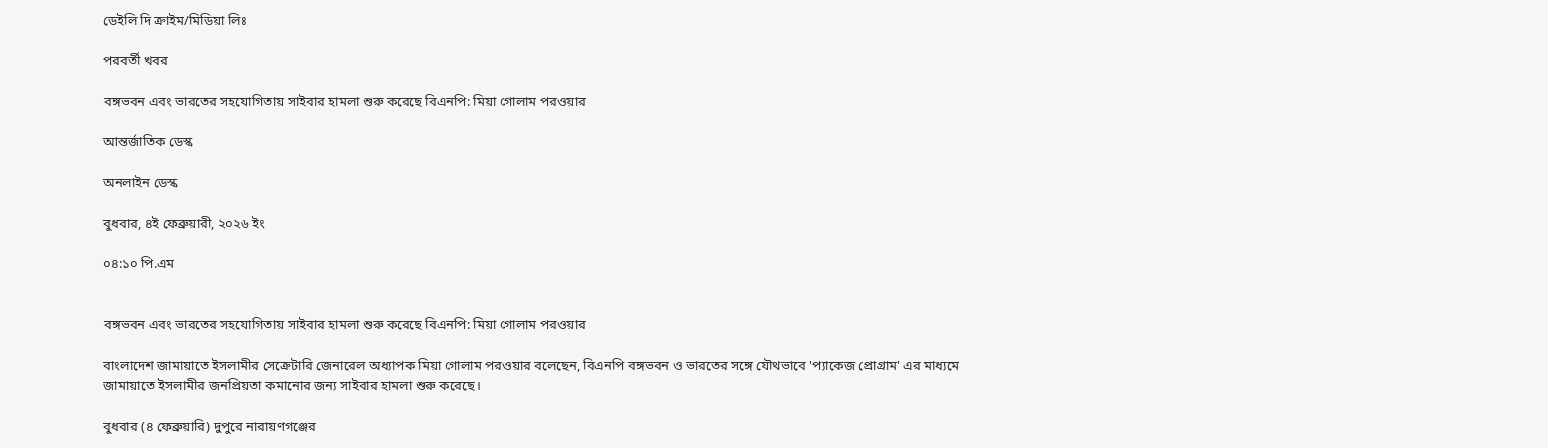ডেইলি দি ক্রাইম/মিডিয়া লিঃ

পরবর্তী খবর

বঙ্গভবন এবং ভারতের সহযোগিতায় সাইবার হামলা শুরু করেছে বিএনপি: মিয়া গোলাম পরওয়ার

আন্তর্জাতিক ডেস্ক

অনলাইন ডেস্ক

বুধবার, ৪ই ফেব্রুয়ারী, ২০২৬ ইং

০৪:১০ পি.এম


বঙ্গভবন এবং ভারতের সহযোগিতায় সাইবার হামলা শুরু করেছে বিএনপি: মিয়া গোলাম পরওয়ার

বাংলাদেশ জামায়াতে ইসলামীর সেক্রেটারি জেনারেল অধ্যাপক মিয়া গোলাম পরওয়ার বলেছেন, বিএনপি বঙ্গভবন ও ভারতের সঙ্গে যৌথভাবে 'প্যাকেজ প্রোগ্রাম' এর মাধ্যমে জামায়াতে ইসলামীর জনপ্রিয়তা কমানোর জন্য সাইবার হামলা শুরু করেছে।

বুধবার (৪ ফেব্রুয়ারি) দুপুরে নারায়ণগঞ্জের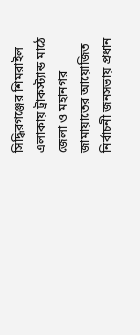সিদ্ধিরগঞ্জের শিমরাইল এলাকায় ট্রাকস্ট্যান্ড মাঠে জেলা ও মহানগর জামায়াতের আয়োজিত নির্বাচনী জনসভায় প্রধান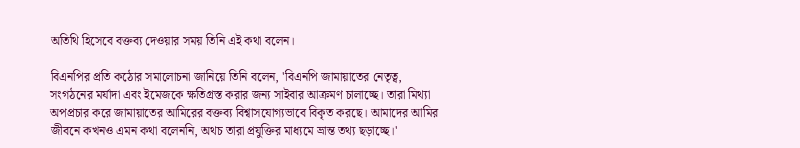অতিথি হিসেবে বক্তব্য দেওয়ার সময় তিনি এই কথা বলেন।

বিএনপির প্রতি কঠোর সমালোচনা জানিয়ে তিনি বলেন, 'বিএনপি জামায়াতের নেতৃত্ব, সংগঠনের মর্যাদা এবং ইমেজকে ক্ষতিগ্রস্ত করার জন্য সাইবার আক্রমণ চালাচ্ছে। তারা মিথ্যা অপপ্রচার করে জামায়াতের আমিরের বক্তব্য বিশ্বাসযোগ্যভাবে বিকৃত করছে। আমাদের আমির জীবনে কখনও এমন কথা বলেননি, অথচ তারা প্রযুক্তির মাধ্যমে ভ্রান্ত তথ্য ছড়াচ্ছে।'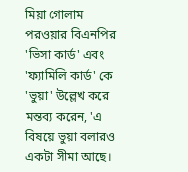মিয়া গোলাম পরওয়ার বিএনপির 'ভিসা কার্ড' এবং 'ফ্যামিলি কার্ড' কে 'ভুয়া' উল্লেখ করে মন্তব্য করেন, 'এ বিষয়ে ভুয়া বলারও একটা সীমা আছে।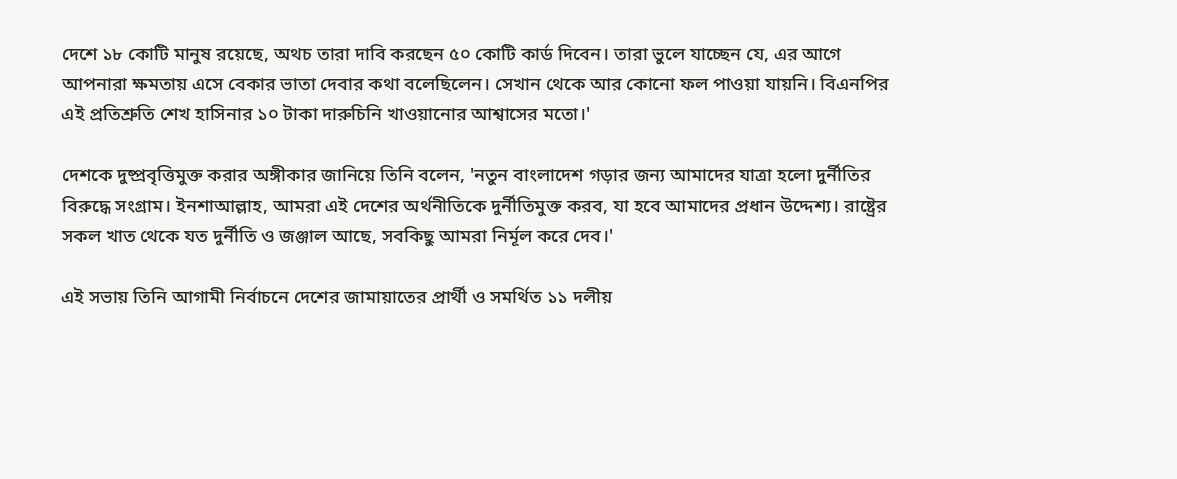দেশে ১৮ কোটি মানুষ রয়েছে, অথচ তারা দাবি করছেন ৫০ কোটি কার্ড দিবেন। তারা ভুলে যাচ্ছেন যে, এর আগে আপনারা ক্ষমতায় এসে বেকার ভাতা দেবার কথা বলেছিলেন। সেখান থেকে আর কোনো ফল পাওয়া যায়নি। বিএনপির এই প্রতিশ্রুতি শেখ হাসিনার ১০ টাকা দারুচিনি খাওয়ানোর আশ্বাসের মতো।'

দেশকে দুষ্প্রবৃত্তিমুক্ত করার অঙ্গীকার জানিয়ে তিনি বলেন, 'নতুন বাংলাদেশ গড়ার জন্য আমাদের যাত্রা হলো দুর্নীতির বিরুদ্ধে সংগ্রাম। ইনশাআল্লাহ, আমরা এই দেশের অর্থনীতিকে দুর্নীতিমুক্ত করব, যা হবে আমাদের প্রধান উদ্দেশ্য। রাষ্ট্রের সকল খাত থেকে যত দুর্নীতি ও জঞ্জাল আছে, সবকিছু আমরা নির্মূল করে দেব।'

এই সভায় তিনি আগামী নির্বাচনে দেশের জামায়াতের প্রার্থী ও সমর্থিত ১১ দলীয়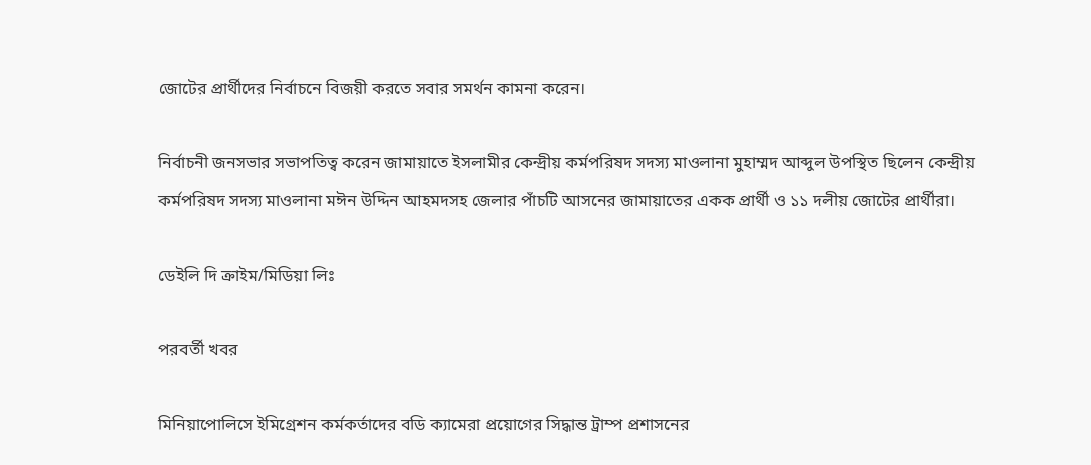জোটের প্রার্থীদের নির্বাচনে বিজয়ী করতে সবার সমর্থন কামনা করেন।

নির্বাচনী জনসভার সভাপতিত্ব করেন জামায়াতে ইসলামীর কেন্দ্রীয় কর্মপরিষদ সদস্য মাওলানা মুহাম্মদ আব্দুল উপস্থিত ছিলেন কেন্দ্রীয় কর্মপরিষদ সদস্য মাওলানা মঈন উদ্দিন আহমদসহ জেলার পাঁচটি আসনের জামায়াতের একক প্রার্থী ও ১১ দলীয় জোটের প্রার্থীরা।

ডেইলি দি ক্রাইম/মিডিয়া লিঃ

পরবর্তী খবর

মিনিয়াপোলিসে ইমিগ্রেশন কর্মকর্তাদের বডি ক্যামেরা প্রয়োগের সিদ্ধান্ত ট্রাম্প প্রশাসনের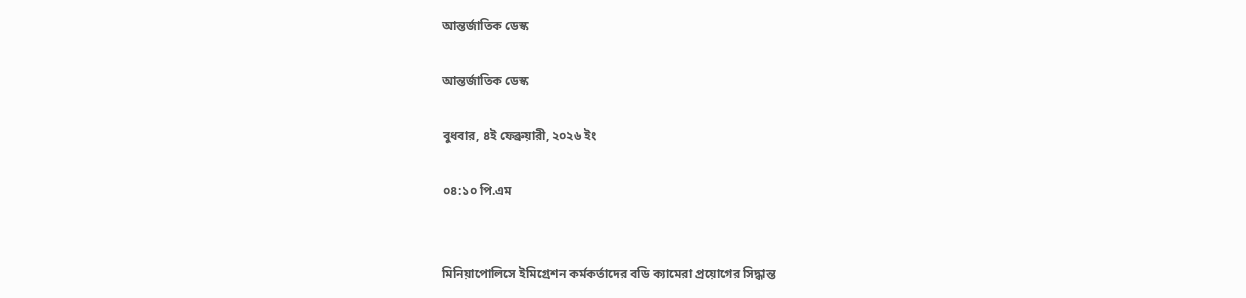আন্তর্জাতিক ডেস্ক

আন্তর্জাতিক ডেস্ক

বুধবার, ৪ই ফেব্রুয়ারী, ২০২৬ ইং

০৪:১০ পি.এম


মিনিয়াপোলিসে ইমিগ্রেশন কর্মকর্তাদের বডি ক্যামেরা প্রয়োগের সিদ্ধান্ত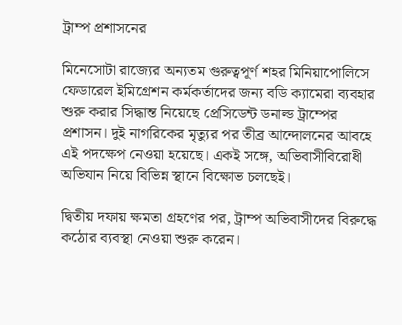ট্রাম্প প্রশাসনের

মিনেসোটা রাজ্যের অন্যতম গুরুত্বপূর্ণ শহর মিনিয়াপোলিসে ফেডারেল ইমিগ্রেশন কর্মকর্তাদের জন্য বডি ক্যামেরা ব্যবহার শুরু করার সিদ্ধান্ত নিয়েছে প্রেসিডেন্ট ডনাল্ড ট্রাম্পের প্রশাসন। দুই নাগরিকের মৃত্যুর পর তীব্র আন্দোলনের আবহে এই পদক্ষেপ নেওয়া হয়েছে। একই সঙ্গে, অভিবাসীবিরোধী অভিযান নিয়ে বিভিন্ন স্থানে বিক্ষোভ চলছেই।

দ্বিতীয় দফায় ক্ষমতা গ্রহণের পর, ট্রাম্প অভিবাসীদের বিরুদ্ধে কঠোর ব্যবস্থা নেওয়া শুরু করেন।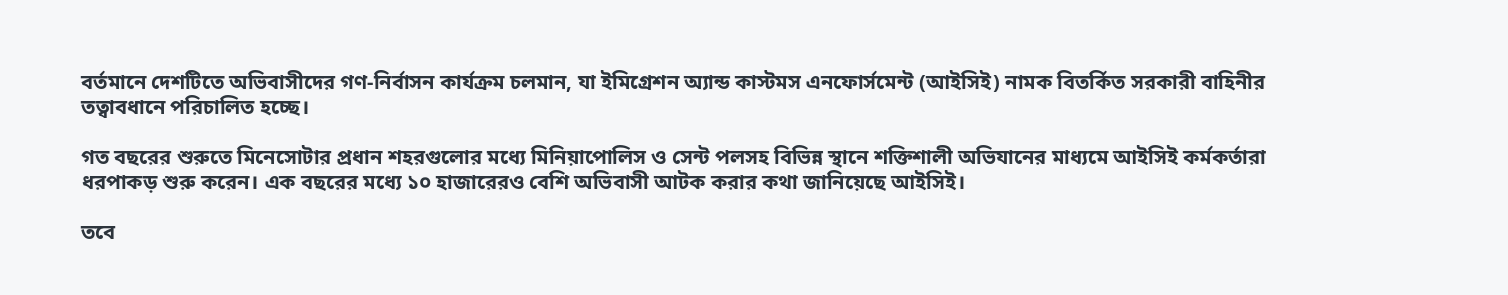বর্তমানে দেশটিতে অভিবাসীদের গণ-নির্বাসন কার্যক্রম চলমান, যা ইমিগ্রেশন অ্যান্ড কাস্টমস এনফোর্সমেন্ট (আইসিই) নামক বিতর্কিত সরকারী বাহিনীর তত্বাবধানে পরিচালিত হচ্ছে।

গত বছরের শুরুতে মিনেসোটার প্রধান শহরগুলোর মধ্যে মিনিয়াপোলিস ও সেন্ট পলসহ বিভিন্ন স্থানে শক্তিশালী অভিযানের মাধ্যমে আইসিই কর্মকর্তারা ধরপাকড় শুরু করেন। এক বছরের মধ্যে ১০ হাজারেরও বেশি অভিবাসী আটক করার কথা জানিয়েছে আইসিই।

তবে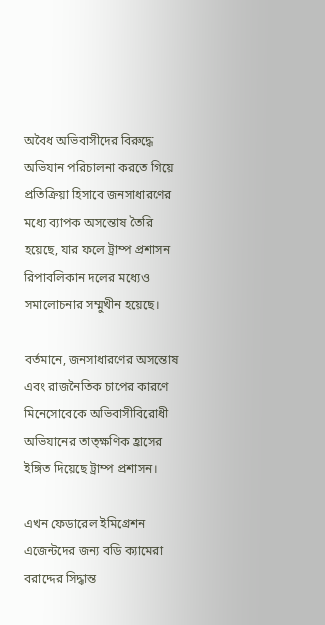অবৈধ অভিবাসীদের বিরুদ্ধে অভিযান পরিচালনা করতে গিয়ে প্রতিক্রিয়া হিসাবে জনসাধারণের মধ্যে ব্যাপক অসন্তোষ তৈরি হয়েছে, যার ফলে ট্রাম্প প্রশাসন রিপাবলিকান দলের মধ্যেও সমালোচনার সম্মুখীন হয়েছে।

বর্তমানে, জনসাধারণের অসন্তোষ এবং রাজনৈতিক চাপের কারণে মিনেসোবেকে অভিবাসীবিরোধী অভিযানের তাত্ক্ষণিক হ্রাসের ইঙ্গিত দিয়েছে ট্রাম্প প্রশাসন।

এখন ফেডারেল ইমিগ্রেশন এজেন্টদের জন্য বডি ক্যামেরা বরাদ্দের সিদ্ধান্ত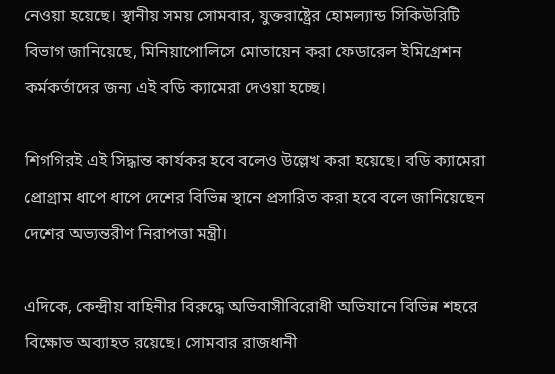নেওয়া হয়েছে। স্থানীয় সময় সোমবার, যুক্তরাষ্ট্রের হোমল্যান্ড সিকিউরিটি বিভাগ জানিয়েছে, মিনিয়াপোলিসে মোতায়েন করা ফেডারেল ইমিগ্রেশন কর্মকর্তাদের জন্য এই বডি ক্যামেরা দেওয়া হচ্ছে।

শিগগিরই এই সিদ্ধান্ত কার্যকর হবে বলেও উল্লেখ করা হয়েছে। বডি ক্যামেরা প্রোগ্রাম ধাপে ধাপে দেশের বিভিন্ন স্থানে প্রসারিত করা হবে বলে জানিয়েছেন দেশের অভ্যন্তরীণ নিরাপত্তা মন্ত্রী।

এদিকে, কেন্দ্রীয় বাহিনীর বিরুদ্ধে অভিবাসীবিরোধী অভিযানে বিভিন্ন শহরে বিক্ষোভ অব্যাহত রয়েছে। সোমবার রাজধানী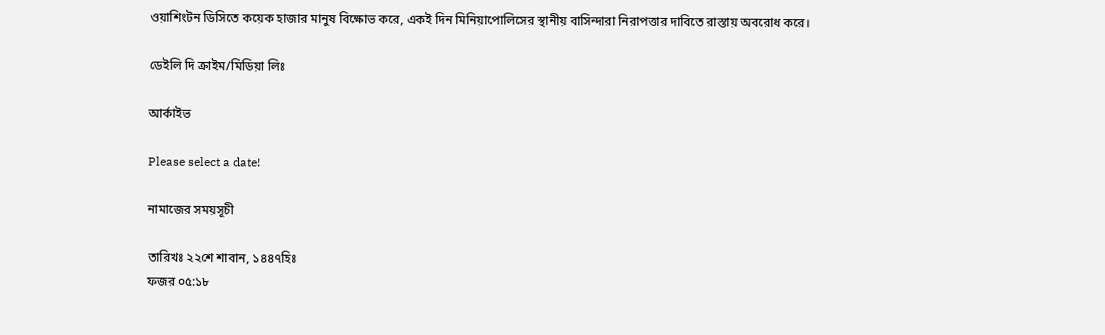ওয়াশিংটন ডিসিতে কয়েক হাজার মানুষ বিক্ষোভ করে, একই দিন মিনিয়াপোলিসের স্থানীয় বাসিন্দারা নিরাপত্তার দাবিতে রাস্তায় অবরোধ করে।

ডেইলি দি ক্রাইম/মিডিয়া লিঃ

আর্কাইভ

Please select a date!

নামাজের সময়সূচী

তারিখঃ ২২শে শাবান, ১৪৪৭হিঃ
ফজর ০৫:১৮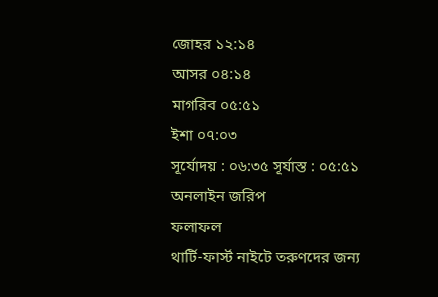জোহর ১২:১৪
আসর ০৪:১৪
মাগরিব ০৫:৫১
ইশা ০৭:০৩
সূর্যোদয় : ০৬:৩৫ সূর্যাস্ত : ০৫:৫১
অনলাইন জরিপ
ফলাফল
থার্টি-ফার্স্ট নাইটে তরুণদের জন্য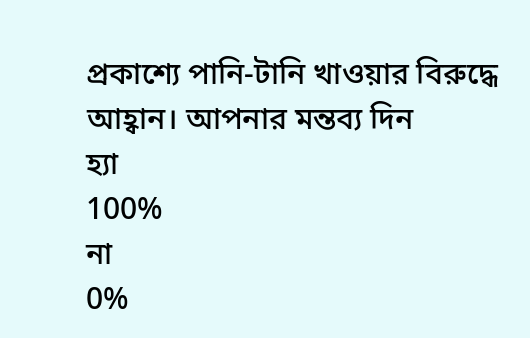প্রকাশ্যে পানি-টানি খাওয়ার বিরুদ্ধে আহ্বান। আপনার মন্তব্য দিন
হ্যা
100%
না
0%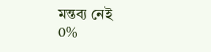মন্তব্য নেই
0%